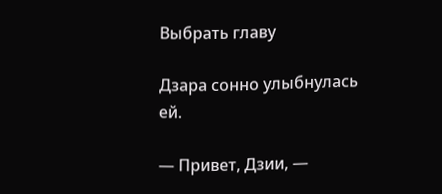Выбрать главу

Дзара сонно улыбнулась ей.

— Привет, Дзии, —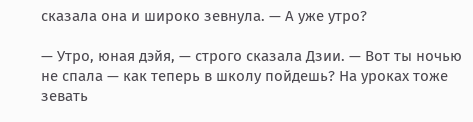сказала она и широко зевнула. — А уже утро?

— Утро, юная дэйя, — строго сказала Дзии. — Вот ты ночью не спала — как теперь в школу пойдешь? На уроках тоже зевать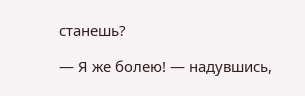станешь?

— Я же болею! — надувшись,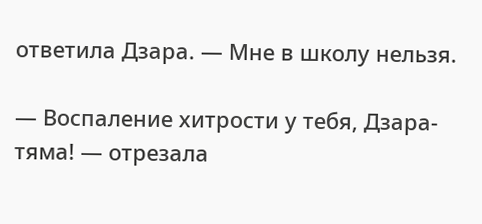ответила Дзара. — Мне в школу нельзя.

— Воспаление хитрости у тебя, Дзара-тяма! — отрезала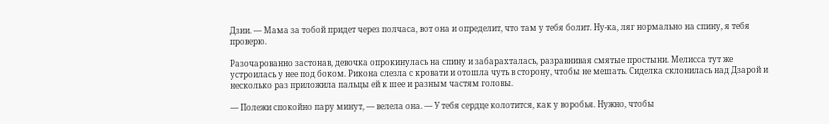Дзии. — Мама за тобой придет через полчаса, вот она и определит, что там у тебя болит. Ну-ка, ляг нормально на спину, я тебя проверю.

Разочарованно застонав, девочка опрокинулась на спину и забарахталась, разравнивая смятые простыни. Мелисса тут же устроилась у нее под боком. Рикона слезла с кровати и отошла чуть в сторону, чтобы не мешать. Сиделка склонилась над Дзарой и несколько раз приложила пальцы ей к шее и разным частям головы.

— Полежи спокойно пару минут, — велела она. — У тебя сердце колотится, как у воробья. Нужно, чтобы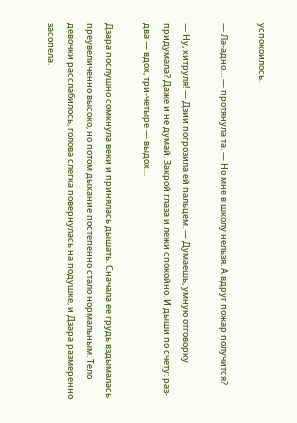успокоилось.

— Ла-адно… — протянула та. — Но мне в школу нельзя. А вдруг пожар получится?

— Ну, хитруля! — Дзии погрозила ей пальцем. — Думаешь, умную отговорку придумала? Даже и не думай. Закрой глаза и лежи спокойно. И дыши по счету: раз-два — вдох, три-четыре — выдох…

Дзара послушно сомкнула веки и принялась дышать. Сначала ее грудь вздымалась преувеличенно высоко, но потом дыхание постепенно стало нормальным. Тело девочки расслабилось, голова слегка повернулась на подушке, и Дзара размеренно засопела.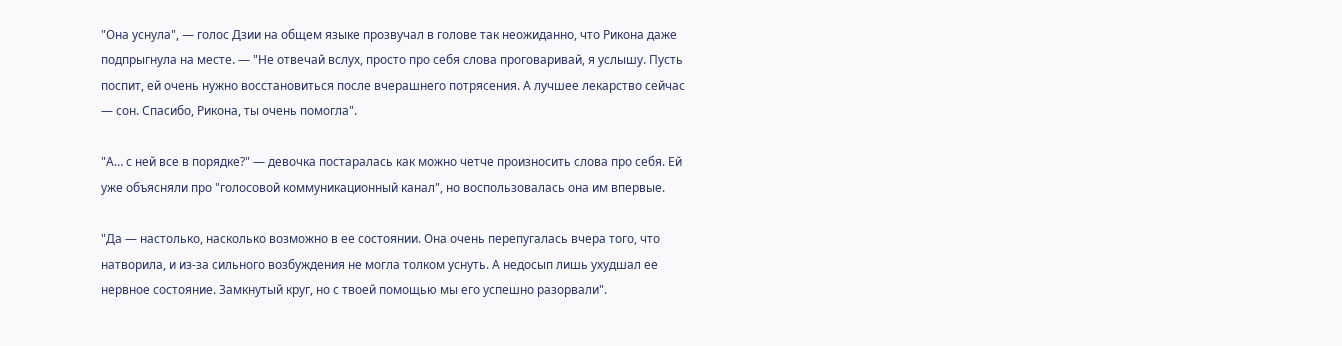"Она уснула", — голос Дзии на общем языке прозвучал в голове так неожиданно, что Рикона даже подпрыгнула на месте. — "Не отвечай вслух, просто про себя слова проговаривай, я услышу. Пусть поспит, ей очень нужно восстановиться после вчерашнего потрясения. А лучшее лекарство сейчас — сон. Спасибо, Рикона, ты очень помогла".

"А… с ней все в порядке?" — девочка постаралась как можно четче произносить слова про себя. Ей уже объясняли про "голосовой коммуникационный канал", но воспользовалась она им впервые.

"Да — настолько, насколько возможно в ее состоянии. Она очень перепугалась вчера того, что натворила, и из-за сильного возбуждения не могла толком уснуть. А недосып лишь ухудшал ее нервное состояние. Замкнутый круг, но с твоей помощью мы его успешно разорвали".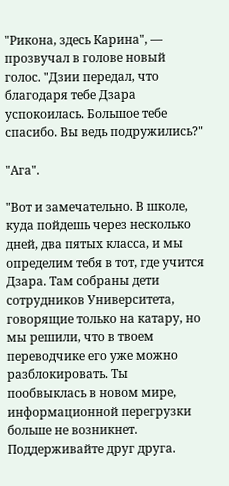"Рикона, здесь Карина", — прозвучал в голове новый голос. "Дзии передал, что благодаря тебе Дзара успокоилась. Большое тебе спасибо. Вы ведь подружились?"

"Ага".

"Вот и замечательно. В школе, куда пойдешь через несколько дней, два пятых класса, и мы определим тебя в тот, где учится Дзара. Там собраны дети сотрудников Университета, говорящие только на катару, но мы решили, что в твоем переводчике его уже можно разблокировать. Ты пообвыклась в новом мире, информационной перегрузки больше не возникнет. Поддерживайте друг друга.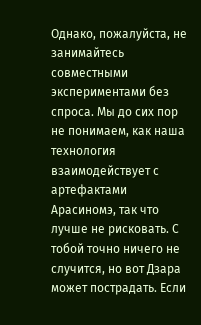Однако, пожалуйста, не занимайтесь совместными экспериментами без спроса. Мы до сих пор не понимаем, как наша технология взаимодействует с артефактами Арасиномэ, так что лучше не рисковать. С тобой точно ничего не случится, но вот Дзара может пострадать. Если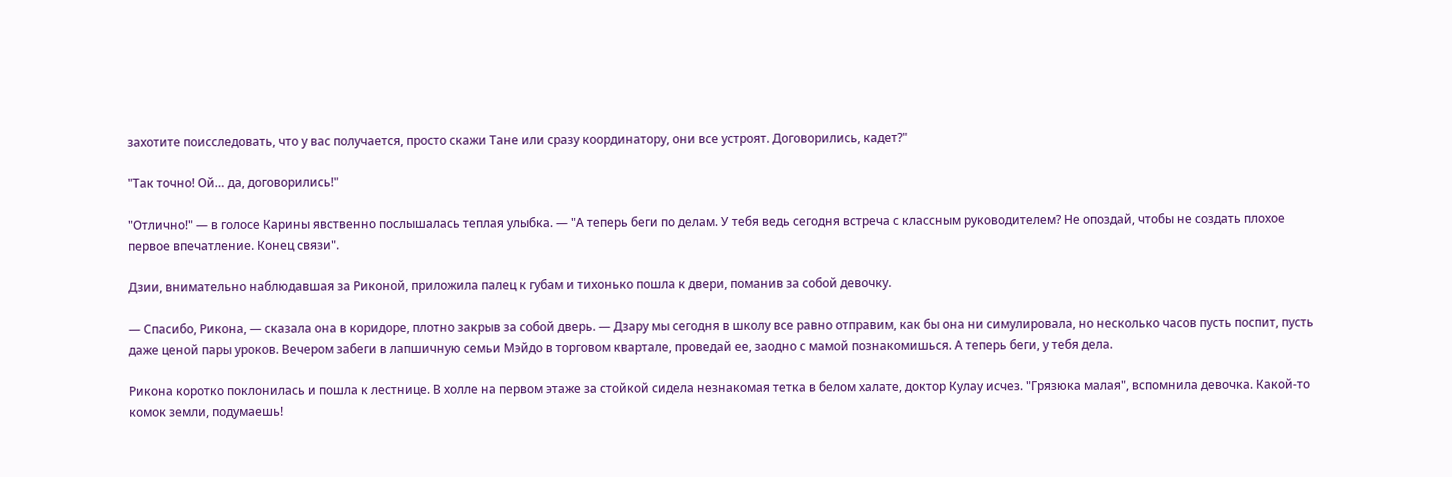захотите поисследовать, что у вас получается, просто скажи Тане или сразу координатору, они все устроят. Договорились, кадет?"

"Так точно! Ой… да, договорились!"

"Отлично!" — в голосе Карины явственно послышалась теплая улыбка. — "А теперь беги по делам. У тебя ведь сегодня встреча с классным руководителем? Не опоздай, чтобы не создать плохое первое впечатление. Конец связи".

Дзии, внимательно наблюдавшая за Риконой, приложила палец к губам и тихонько пошла к двери, поманив за собой девочку.

— Спасибо, Рикона, — сказала она в коридоре, плотно закрыв за собой дверь. — Дзару мы сегодня в школу все равно отправим, как бы она ни симулировала, но несколько часов пусть поспит, пусть даже ценой пары уроков. Вечером забеги в лапшичную семьи Мэйдо в торговом квартале, проведай ее, заодно с мамой познакомишься. А теперь беги, у тебя дела.

Рикона коротко поклонилась и пошла к лестнице. В холле на первом этаже за стойкой сидела незнакомая тетка в белом халате, доктор Кулау исчез. "Грязюка малая", вспомнила девочка. Какой-то комок земли, подумаешь!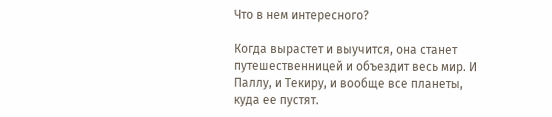Что в нем интересного?

Когда вырастет и выучится, она станет путешественницей и объездит весь мир. И Паллу, и Текиру, и вообще все планеты, куда ее пустят.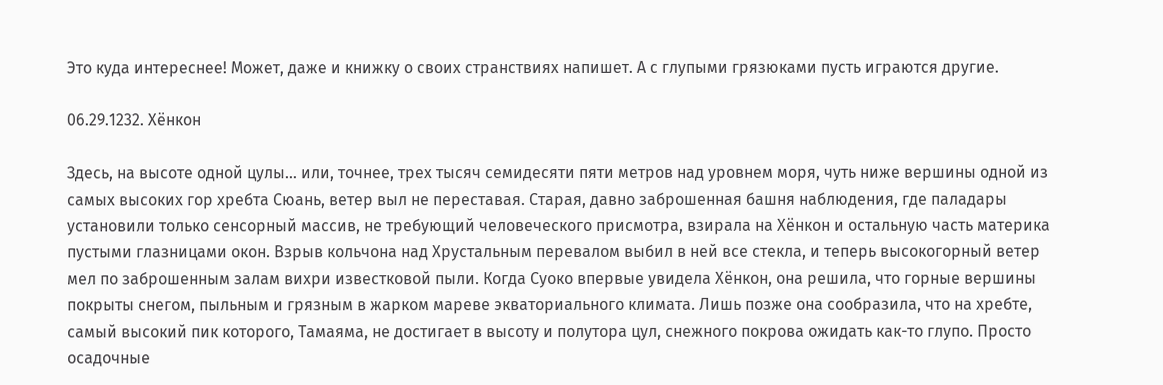Это куда интереснее! Может, даже и книжку о своих странствиях напишет. А с глупыми грязюками пусть играются другие.

06.29.1232. Хёнкон

Здесь, на высоте одной цулы… или, точнее, трех тысяч семидесяти пяти метров над уровнем моря, чуть ниже вершины одной из самых высоких гор хребта Сюань, ветер выл не переставая. Старая, давно заброшенная башня наблюдения, где паладары установили только сенсорный массив, не требующий человеческого присмотра, взирала на Хёнкон и остальную часть материка пустыми глазницами окон. Взрыв кольчона над Хрустальным перевалом выбил в ней все стекла, и теперь высокогорный ветер мел по заброшенным залам вихри известковой пыли. Когда Суоко впервые увидела Хёнкон, она решила, что горные вершины покрыты снегом, пыльным и грязным в жарком мареве экваториального климата. Лишь позже она сообразила, что на хребте, самый высокий пик которого, Тамаяма, не достигает в высоту и полутора цул, снежного покрова ожидать как-то глупо. Просто осадочные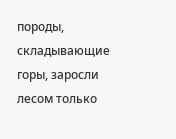породы, складывающие горы, заросли лесом только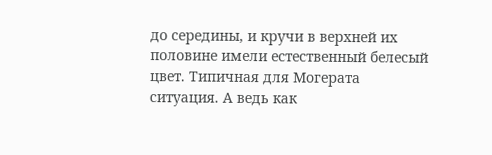до середины, и кручи в верхней их половине имели естественный белесый цвет. Типичная для Могерата ситуация. А ведь как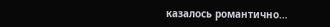казалось романтично…